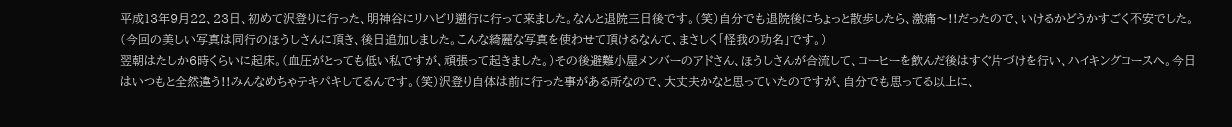平成13年9月22、23日、初めて沢登りに行った、明神谷にリハビリ遡行に行って来ました。なんと退院三日後です。(笑)自分でも退院後にちょっと散歩したら、激痛〜!!だったので、いけるかどうかすごく不安でした。(今回の美しい写真は同行のほうしさんに頂き、後日追加しました。こんな綺麗な写真を使わせて頂けるなんて、まさしく「怪我の功名」です。)
翌朝はたしか6時くらいに起床。(血圧がとっても低い私ですが、頑張って起きました。)その後避難小屋メンバーのアドさん、ほうしさんが合流して、コーヒーを飲んだ後はすぐ片づけを行い、ハイキングコースへ。今日はいつもと全然違う!!みんなめちゃテキパキしてるんです。(笑)沢登り自体は前に行った事がある所なので、大丈夫かなと思っていたのですが、自分でも思ってる以上に、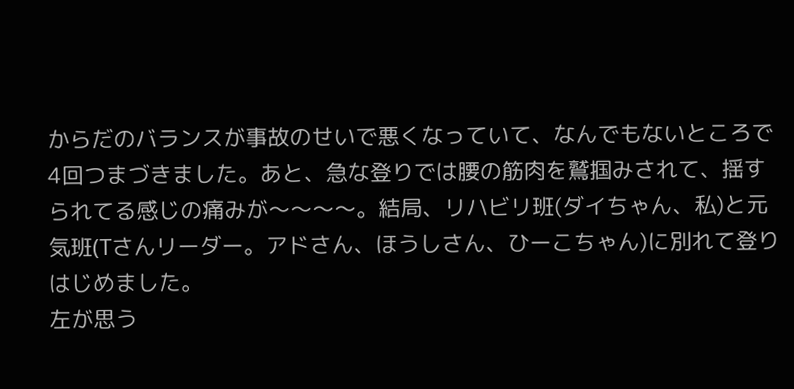からだのバランスが事故のせいで悪くなっていて、なんでもないところで4回つまづきました。あと、急な登りでは腰の筋肉を鷲掴みされて、揺すられてる感じの痛みが〜〜〜〜。結局、リハビリ班(ダイちゃん、私)と元気班(Tさんリーダー。アドさん、ほうしさん、ひーこちゃん)に別れて登りはじめました。
左が思う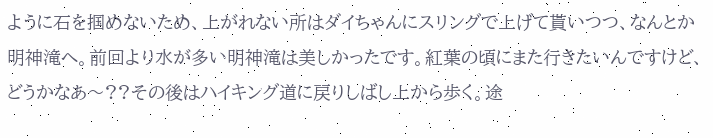ように石を掴めないため、上がれない所はダイちゃんにスリングで上げて貰いつつ、なんとか明神滝へ。前回より水が多い明神滝は美しかったです。紅葉の頃にまた行きたいんですけど、どうかなあ〜??その後はハイキング道に戻りしばし上から歩く。途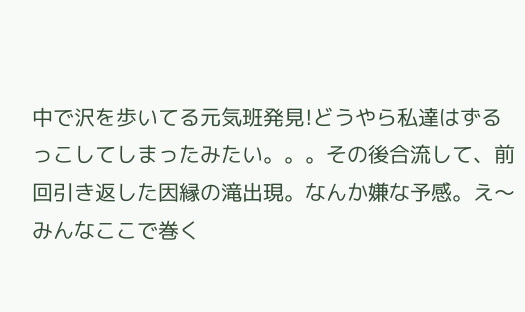中で沢を歩いてる元気班発見!どうやら私達はずるっこしてしまったみたい。。。その後合流して、前回引き返した因縁の滝出現。なんか嫌な予感。え〜みんなここで巻く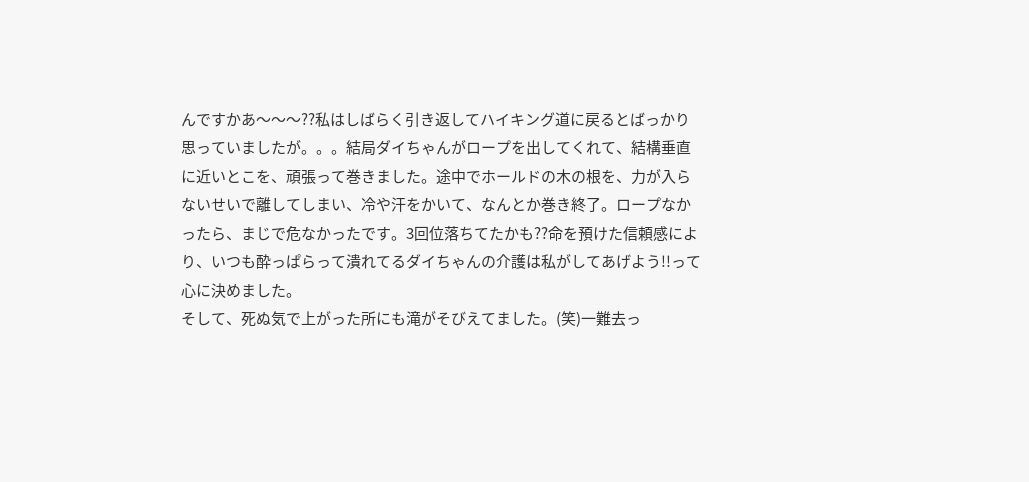んですかあ〜〜〜??私はしばらく引き返してハイキング道に戻るとばっかり思っていましたが。。。結局ダイちゃんがロープを出してくれて、結構垂直に近いとこを、頑張って巻きました。途中でホールドの木の根を、力が入らないせいで離してしまい、冷や汗をかいて、なんとか巻き終了。ロープなかったら、まじで危なかったです。3回位落ちてたかも??命を預けた信頼感により、いつも酔っぱらって潰れてるダイちゃんの介護は私がしてあげよう!!って心に決めました。
そして、死ぬ気で上がった所にも滝がそびえてました。(笑)一難去っ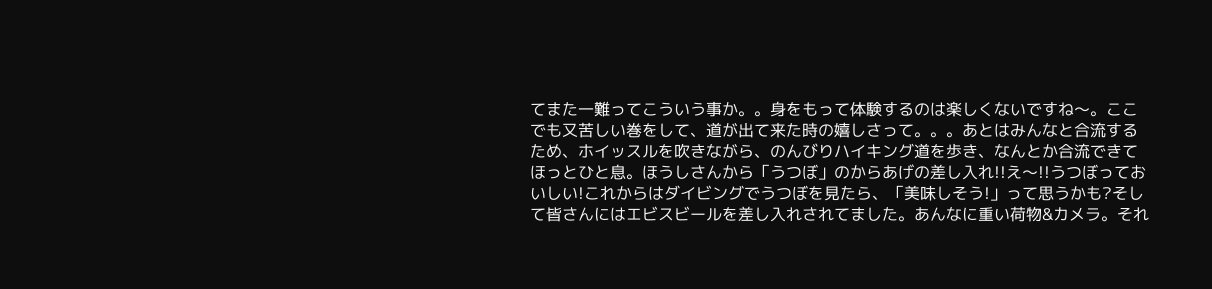てまた一難ってこういう事か。。身をもって体験するのは楽しくないですね〜。ここでも又苦しい巻をして、道が出て来た時の嬉しさって。。。あとはみんなと合流するため、ホイッスルを吹きながら、のんびりハイキング道を歩き、なんとか合流できてほっとひと息。ほうしさんから「うつぼ」のからあげの差し入れ!!え〜!!うつぼっておいしい!これからはダイビングでうつぼを見たら、「美味しそう!」って思うかも?そして皆さんにはエビスビールを差し入れされてました。あんなに重い荷物&カメラ。それ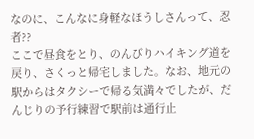なのに、こんなに身軽なほうしさんって、忍者??
ここで昼食をとり、のんびりハイキング道を戻り、さくっと帰宅しました。なお、地元の駅からはタクシーで帰る気満々でしたが、だんじりの予行練習で駅前は通行止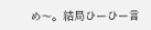め〜。結局ひーひー言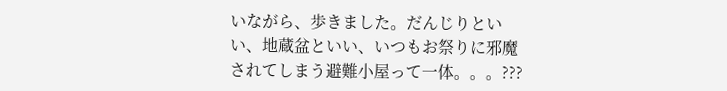いながら、歩きました。だんじりといい、地蔵盆といい、いつもお祭りに邪魔されてしまう避難小屋って一体。。。???